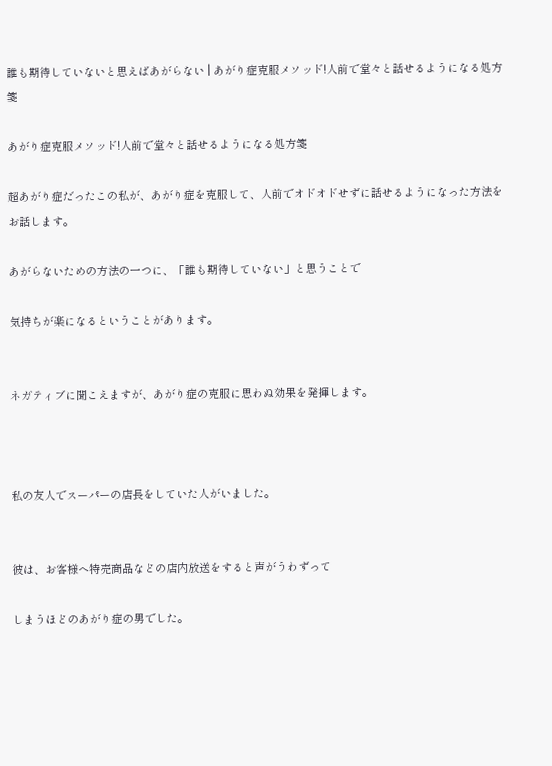誰も期待していないと思えばあがらない | あがり症克服メソッド!人前で堂々と話せるようになる処方箋

あがり症克服メソッド!人前で堂々と話せるようになる処方箋

超あがり症だったこの私が、あがり症を克服して、人前でオドオドせずに話せるようになった方法をお話します。

あがらないための方法の一つに、「誰も期待していない」と思うことで

気持ちが楽になるということがあります。


ネガティブに聞こえますが、あがり症の克服に思わぬ効果を発揮します。



私の友人でスーパーの店長をしていた人がいました。


彼は、お客様へ特売商品などの店内放送をすると声がうわずって

しまうほどのあがり症の男でした。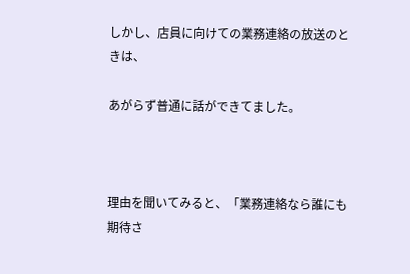しかし、店員に向けての業務連絡の放送のときは、

あがらず普通に話ができてました。



理由を聞いてみると、「業務連絡なら誰にも期待さ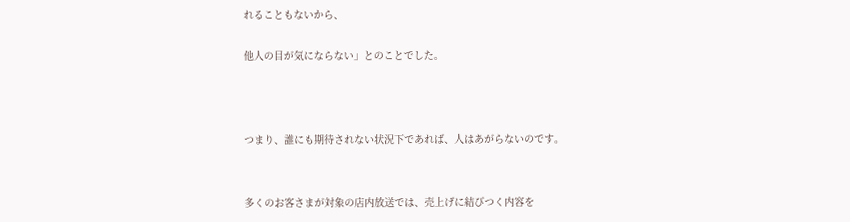れることもないから、

他人の目が気にならない」とのことでした。



つまり、誰にも期待されない状況下であれば、人はあがらないのです。


多くのお客さまが対象の店内放送では、売上げに結びつく内容を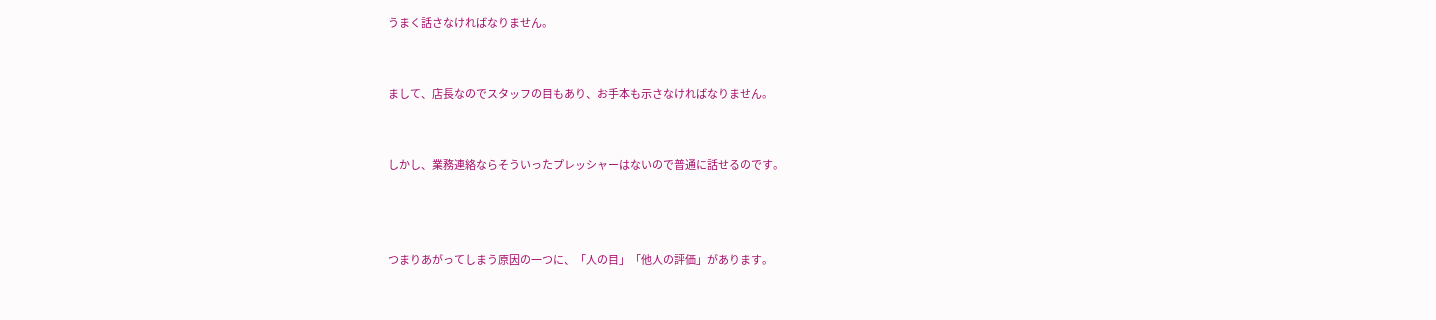うまく話さなければなりません。


まして、店長なのでスタッフの目もあり、お手本も示さなければなりません。


しかし、業務連絡ならそういったプレッシャーはないので普通に話せるのです。



つまりあがってしまう原因の一つに、「人の目」「他人の評価」があります。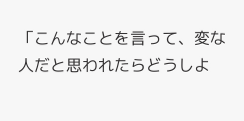「こんなことを言って、変な人だと思われたらどうしよ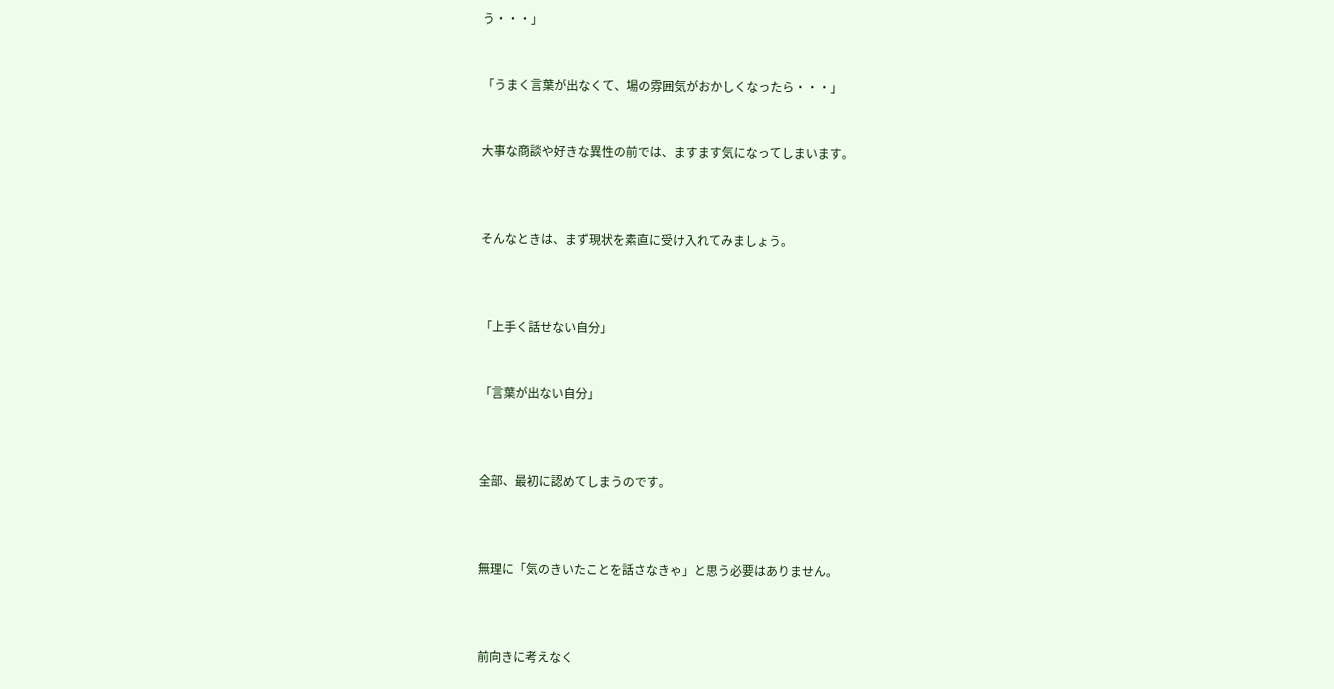う・・・」


「うまく言葉が出なくて、場の雰囲気がおかしくなったら・・・」


大事な商談や好きな異性の前では、ますます気になってしまいます。



そんなときは、まず現状を素直に受け入れてみましょう。



「上手く話せない自分」


「言葉が出ない自分」



全部、最初に認めてしまうのです。



無理に「気のきいたことを話さなきゃ」と思う必要はありません。



前向きに考えなく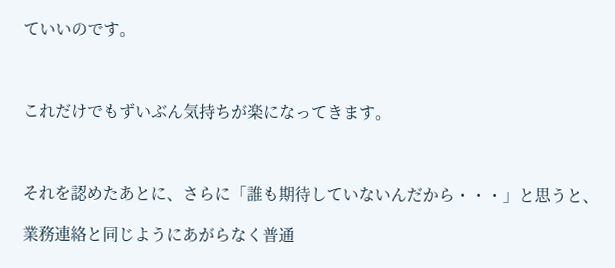ていいのです。



これだけでもずいぶん気持ちが楽になってきます。



それを認めたあとに、さらに「誰も期待していないんだから・・・」と思うと、

業務連絡と同じようにあがらなく普通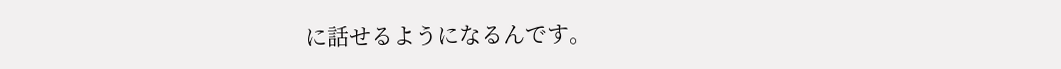に話せるようになるんです。